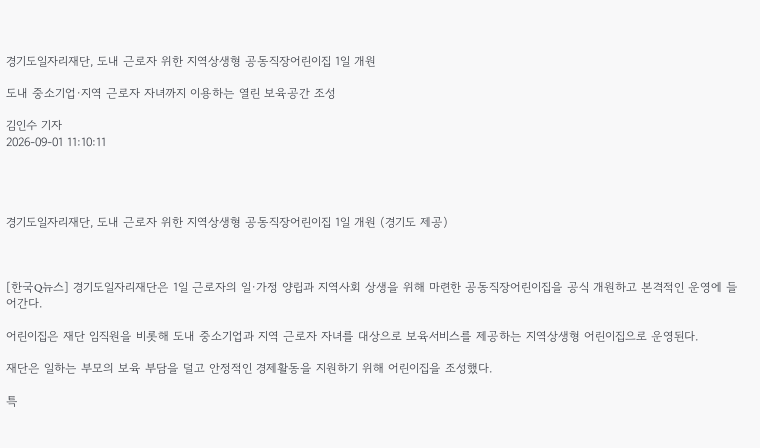경기도일자리재단, 도내 근로자 위한 지역상생형 공동직장어린이집 1일 개원

도내 중소기업·지역 근로자 자녀까지 이용하는 열린 보육공간 조성

김인수 기자
2026-09-01 11:10:11




경기도일자리재단, 도내 근로자 위한 지역상생형 공동직장어린이집 1일 개원 (경기도 제공)



[한국Q뉴스] 경기도일자리재단은 1일 근로자의 일·가정 양립과 지역사회 상생을 위해 마련한 공동직장어린이집을 공식 개원하고 본격적인 운영에 들어간다.

어린이집은 재단 임직원을 비롯해 도내 중소기업과 지역 근로자 자녀를 대상으로 보육서비스를 제공하는 지역상생형 어린이집으로 운영된다.

재단은 일하는 부모의 보육 부담을 덜고 안정적인 경제활동을 지원하기 위해 어린이집을 조성했다.

특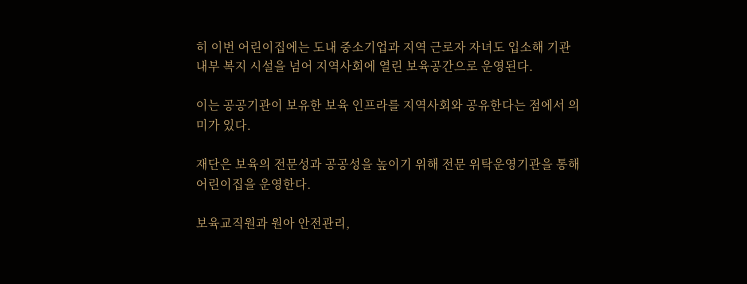히 이번 어린이집에는 도내 중소기업과 지역 근로자 자녀도 입소해 기관 내부 복지 시설을 넘어 지역사회에 열린 보육공간으로 운영된다.

이는 공공기관이 보유한 보육 인프라를 지역사회와 공유한다는 점에서 의미가 있다.

재단은 보육의 전문성과 공공성을 높이기 위해 전문 위탁운영기관을 통해 어린이집을 운영한다.

보육교직원과 원아 안전관리,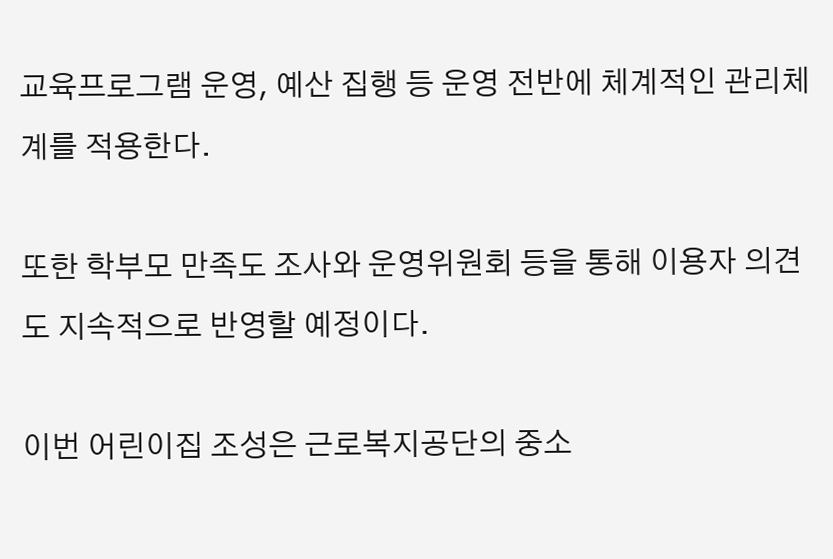교육프로그램 운영, 예산 집행 등 운영 전반에 체계적인 관리체계를 적용한다.

또한 학부모 만족도 조사와 운영위원회 등을 통해 이용자 의견도 지속적으로 반영할 예정이다.

이번 어린이집 조성은 근로복지공단의 중소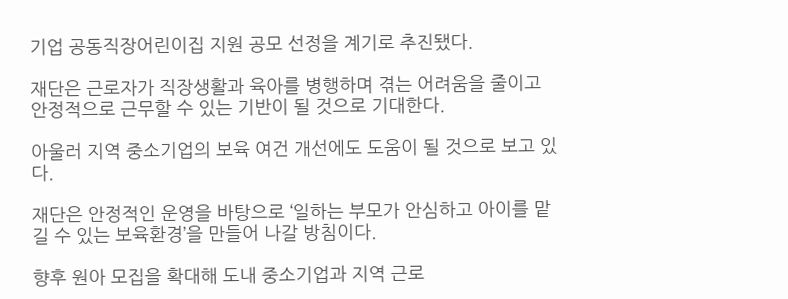기업 공동직장어린이집 지원 공모 선정을 계기로 추진됐다.

재단은 근로자가 직장생활과 육아를 병행하며 겪는 어려움을 줄이고 안정적으로 근무할 수 있는 기반이 될 것으로 기대한다.

아울러 지역 중소기업의 보육 여건 개선에도 도움이 될 것으로 보고 있다.

재단은 안정적인 운영을 바탕으로 ‘일하는 부모가 안심하고 아이를 맡길 수 있는 보육환경’을 만들어 나갈 방침이다.

향후 원아 모집을 확대해 도내 중소기업과 지역 근로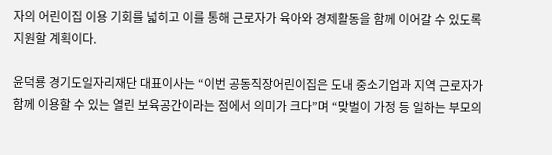자의 어린이집 이용 기회를 넓히고 이를 통해 근로자가 육아와 경제활동을 함께 이어갈 수 있도록 지원할 계획이다.

윤덕룡 경기도일자리재단 대표이사는 “이번 공동직장어린이집은 도내 중소기업과 지역 근로자가 함께 이용할 수 있는 열린 보육공간이라는 점에서 의미가 크다”며 “맞벌이 가정 등 일하는 부모의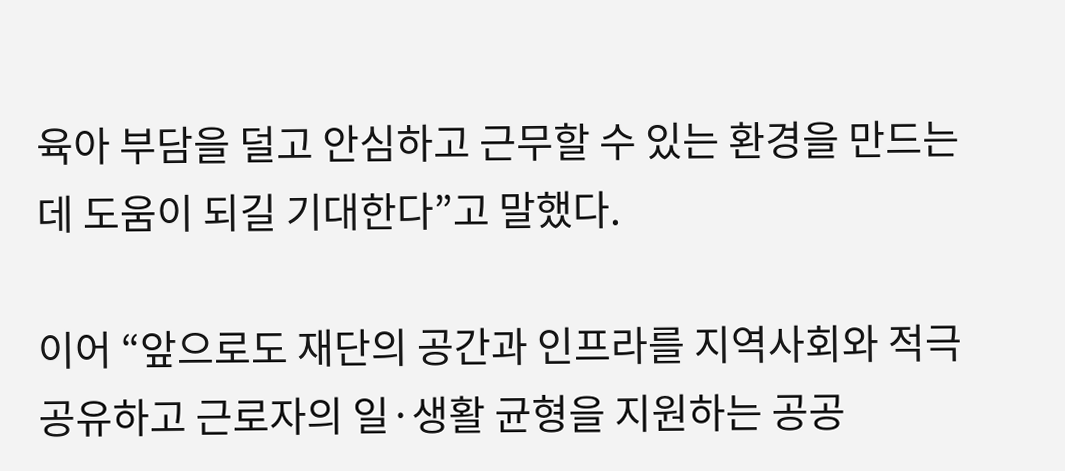육아 부담을 덜고 안심하고 근무할 수 있는 환경을 만드는 데 도움이 되길 기대한다”고 말했다.

이어 “앞으로도 재단의 공간과 인프라를 지역사회와 적극 공유하고 근로자의 일·생활 균형을 지원하는 공공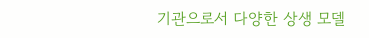기관으로서 다양한 상생 모델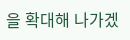을 확대해 나가겠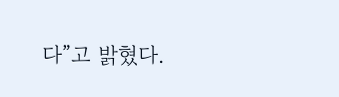다”고 밝혔다.